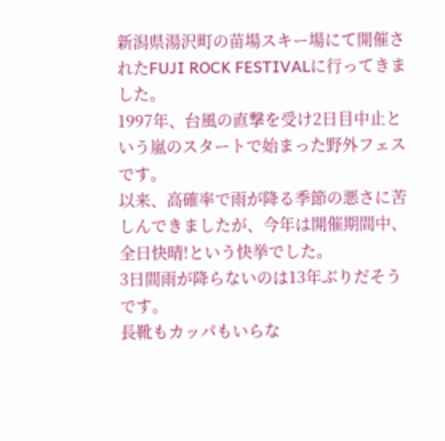新潟県湯沢町の苗場スキー場にて開催されたFUJI ROCK FESTIVALに行ってきました。
1997年、台風の直撃を受け2日目中止という嵐のスタートで始まった野外フェスです。
以来、高確率で雨が降る季節の悪さに苦しんできましたが、今年は開催期間中、全日快晴!という快挙でした。
3日間雨が降らないのは13年ぶりだそうです。
長靴もカッパもいらな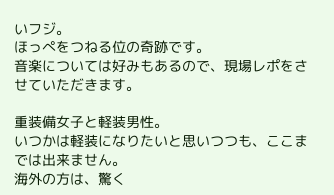いフジ。
ほっぺをつねる位の奇跡です。
音楽については好みもあるので、現場レポをさせていただきます。

重装備女子と軽装男性。
いつかは軽装になりたいと思いつつも、ここまでは出来ません。
海外の方は、驚く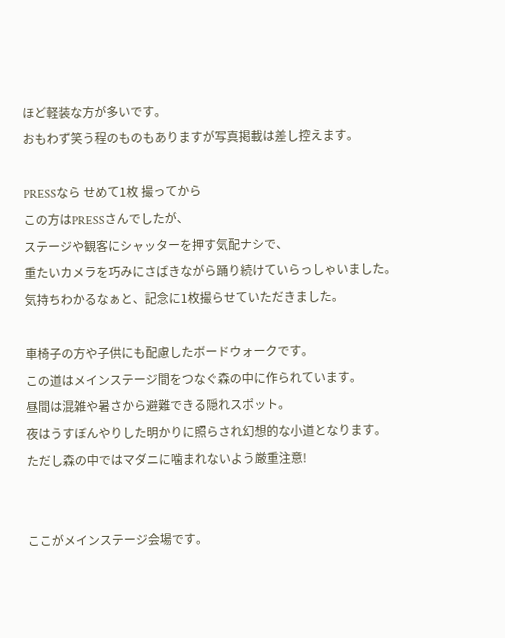ほど軽装な方が多いです。
おもわず笑う程のものもありますが写真掲載は差し控えます。

PRESSなら せめて1枚 撮ってから
この方はPRESSさんでしたが、
ステージや観客にシャッターを押す気配ナシで、
重たいカメラを巧みにさばきながら踊り続けていらっしゃいました。
気持ちわかるなぁと、記念に1枚撮らせていただきました。

車椅子の方や子供にも配慮したボードウォークです。
この道はメインステージ間をつなぐ森の中に作られています。
昼間は混雑や暑さから避難できる隠れスポット。
夜はうすぼんやりした明かりに照らされ幻想的な小道となります。
ただし森の中ではマダニに噛まれないよう厳重注意!


ここがメインステージ会場です。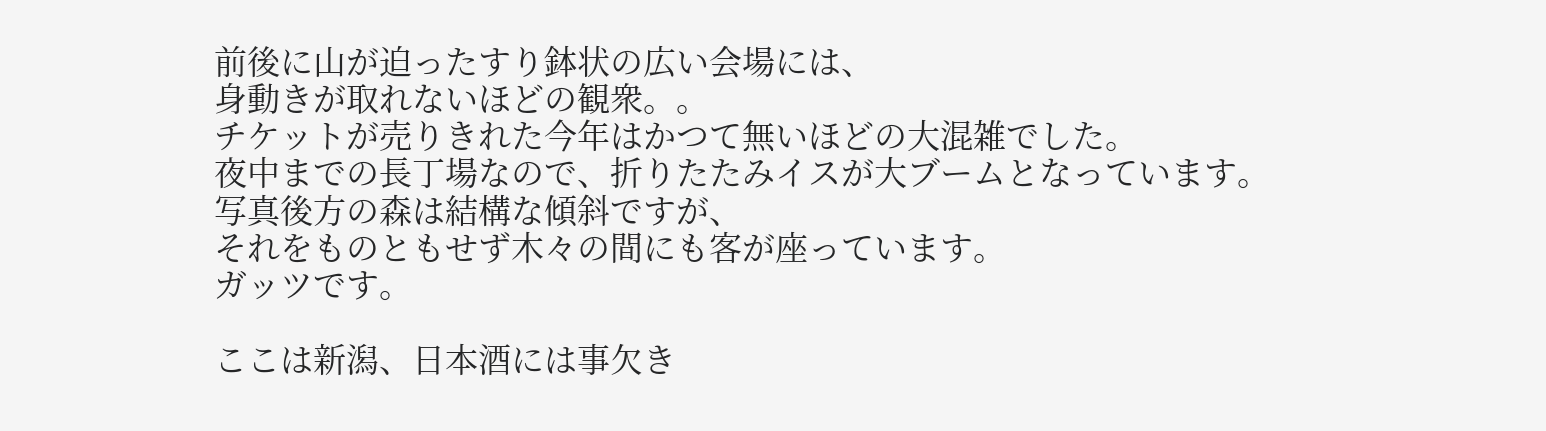前後に山が迫ったすり鉢状の広い会場には、
身動きが取れないほどの観衆。。
チケットが売りきれた今年はかつて無いほどの大混雑でした。
夜中までの長丁場なので、折りたたみイスが大ブームとなっています。
写真後方の森は結構な傾斜ですが、
それをものともせず木々の間にも客が座っています。
ガッツです。

ここは新潟、日本酒には事欠き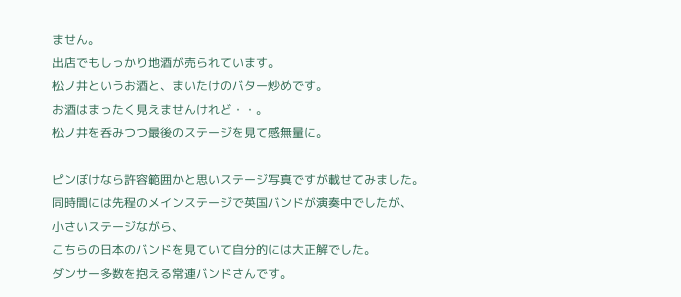ません。
出店でもしっかり地酒が売られています。
松ノ井というお酒と、まいたけのバター炒めです。
お酒はまったく見えませんけれど・・。
松ノ井を呑みつつ最後のステージを見て感無量に。

ピンぼけなら許容範囲かと思いステージ写真ですが載せてみました。
同時間には先程のメインステージで英国バンドが演奏中でしたが、
小さいステージながら、
こちらの日本のバンドを見ていて自分的には大正解でした。
ダンサー多数を抱える常連バンドさんです。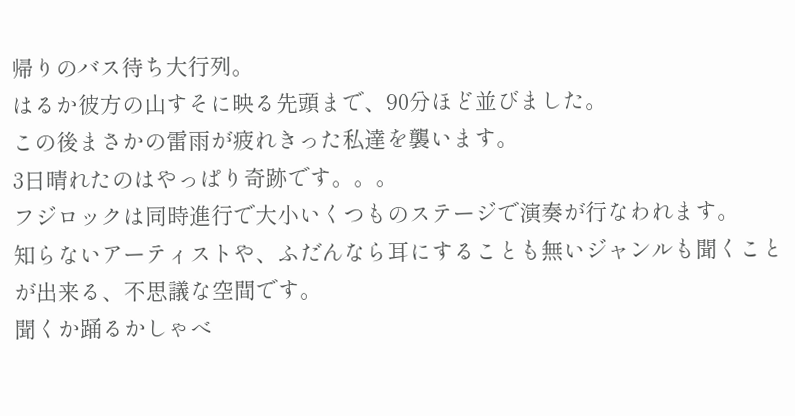帰りのバス待ち大行列。
はるか彼方の山すそに映る先頭まで、90分ほど並びました。
この後まさかの雷雨が疲れきった私達を襲います。
3日晴れたのはやっぱり奇跡です。。。
フジロックは同時進行で大小いくつものステージで演奏が行なわれます。
知らないアーティストや、ふだんなら耳にすることも無いジャンルも聞くことが出来る、不思議な空間です。
聞くか踊るかしゃべ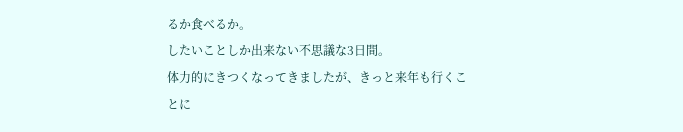るか食べるか。
したいことしか出来ない不思議な3日間。
体力的にきつくなってきましたが、きっと来年も行くことに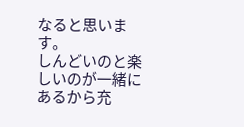なると思います。
しんどいのと楽しいのが一緒にあるから充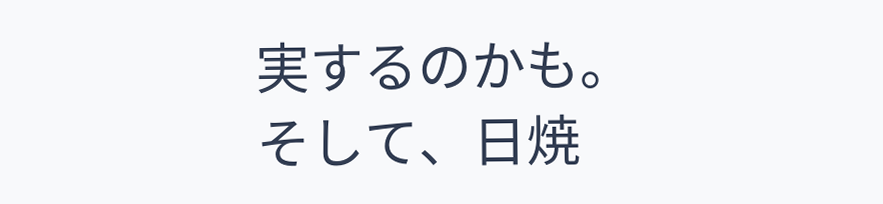実するのかも。
そして、日焼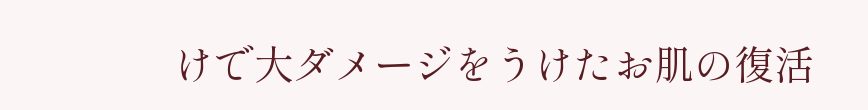けで大ダメージをうけたお肌の復活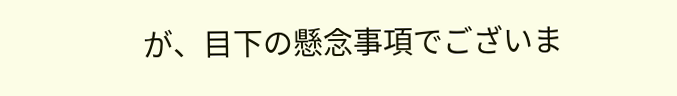が、目下の懸念事項でございま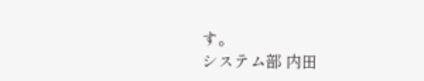す。
システム部 内田